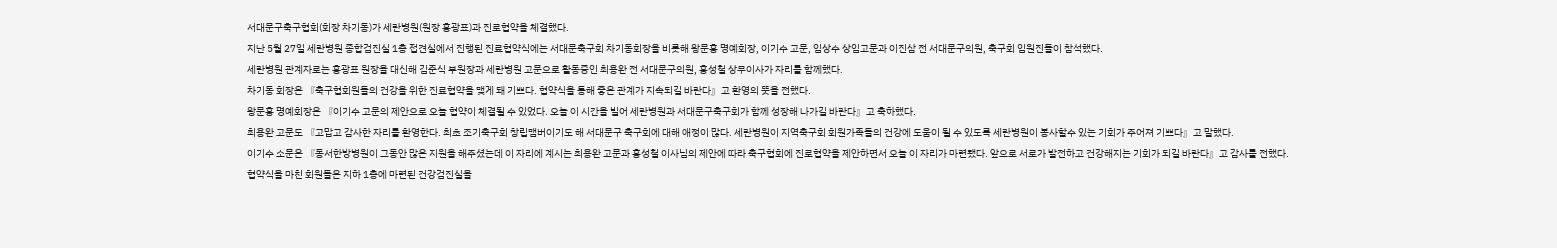서대문구축구협회(회장 차기동)가 세란병원(원장 홍광표)과 진로협약을 체결했다.
지난 5월 27일 세란병원 종합검진실 1층 접견실에서 진행된 진료협약식에는 서대문축구회 차기동회장을 비롯해 왕문홍 명예회장, 이기수 고문, 임상수 상임고문과 이진삼 전 서대문구의원, 축구회 임원진들이 참석했다.
세란병원 관계자로는 홍광표 원장을 대신해 김준식 부원장과 세란병원 고문으로 활동중인 최용완 전 서대문구의원, 홍성철 상무이사가 자리를 함께했다.
차기동 회장은 『축구협회원들의 건강을 위한 진료협약을 맺게 돼 기쁘다. 협약식을 통해 좋은 관계가 지속되길 바란다』고 환영의 뜻을 전했다.
왕문홍 명예회장은 『이기수 고문의 제안으로 오늘 협약이 체결될 수 있었다. 오늘 이 시간을 빌어 세란병원과 서대문구축구회가 함께 성장해 나가길 바란다』고 축하했다.
최용완 고문도 『고맙고 감사한 자리를 환영한다. 최초 조기축구회 창립맴버이기도 해 서대문구 축구회에 대해 애정이 많다. 세란병원이 지역축구회 회원가족들의 건강에 도움이 될 수 있도록 세란병원이 봉사할수 있는 기회가 주어져 기쁘다』고 말했다.
이기수 소문은 『동서한방병원이 그동안 많은 지원을 해주셨는데 이 자리에 계시는 최용완 고문과 홍성철 이사님의 제안에 따라 축구협회에 진로협약을 제안하면서 오늘 이 자리가 마련됐다. 앞으로 서로가 발전하고 건강해지는 기회가 되길 바란다』고 감사를 전했다.
협약식을 마친 회원들은 지하 1층에 마련된 건강검진실을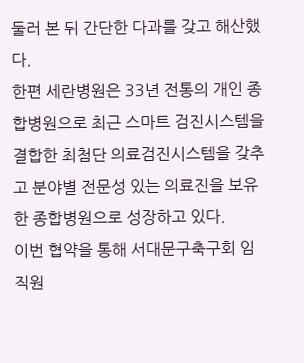둘러 본 뒤 간단한 다과를 갖고 해산했다.
한편 세란병원은 33년 전통의 개인 종합병원으로 최근 스마트 검진시스템을 결합한 최첨단 의료검진시스템을 갖추고 분야별 전문성 있는 의료진을 보유한 종합병원으로 성장하고 있다.
이번 협약을 통해 서대문구축구회 임직원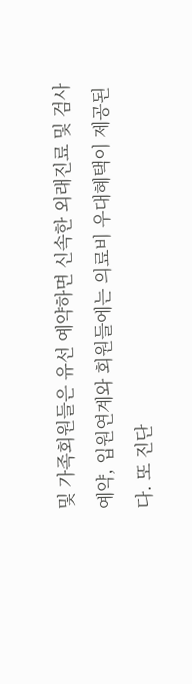및 가족회원들은 유선 예약하면 신속한 외래진료 및 검사예약, 입원연계와 회원들에는 의료비 우대혜택이 제공된다. 또 진단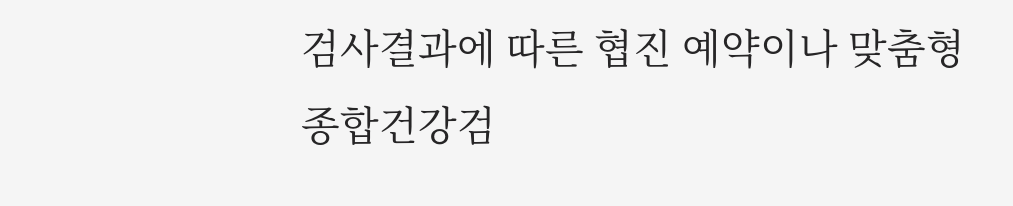검사결과에 따른 협진 예약이나 맞춤형 종합건강검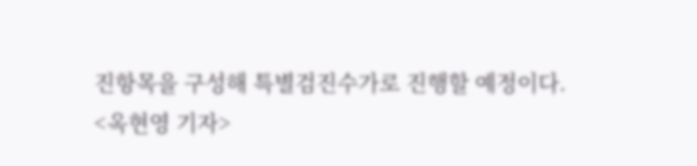진항목을 구성해 특별검진수가로 진행할 예정이다.
<옥현영 기자>